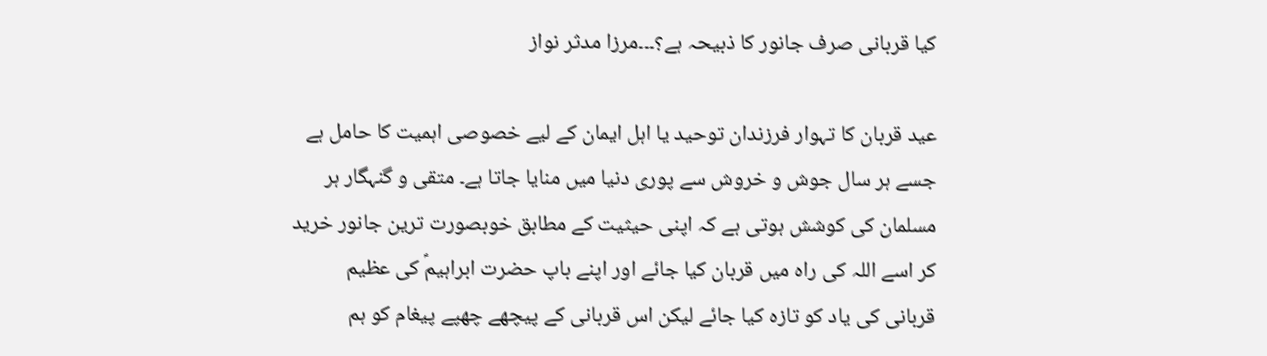کیا قربانی صرف جانور کا ذبیحہ ہے؟۔۔۔مرزا مدثر نواز

عید قربان کا تہوار فرزندان توحید یا اہل ایمان کے لیے خصوصی اہمیت کا حامل ہے جسے ہر سال جوش و خروش سے پوری دنیا میں منایا جاتا ہے۔ متقی و گنہگار ہر مسلمان کی کوشش ہوتی ہے کہ اپنی حیثیت کے مطابق خوبصورت ترین جانور خرید کر اسے اللہ کی راہ میں قربان کیا جائے اور اپنے باپ حضرت ابراہیمؑ کی عظیم قربانی کی یاد کو تازہ کیا جائے لیکن اس قربانی کے پیچھے چھپے پیغام کو ہم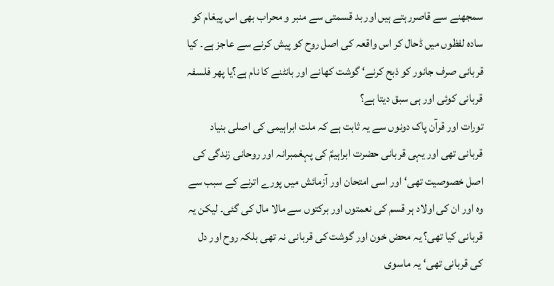سمجھنے سے قاصررہتے ہیں اور بد قسمتی سے منبر و محراب بھی اس پیغام کو سادہ لفظوں میں ڈحال کر اس واقعہ کی اصل روح کو پیش کرنے سے عاجز ہے۔ کیا قربانی صرف جانور کو ذبح کرنے‘ گوشت کھانے اور بانٹنے کا نام ہے؟یا پھر فلسفہ قربانی کوئی اور ہی سبق دیتا ہے؟
تورات اور قرآن پاک دونوں سے یہ ثابت ہے کہ ملت ابراہیمی کی اصلی بنیاد قربانی تھی اور یہی قربانی حضرت ابراہیمؑ کی پہغمبرانہ اور روحانی زندگی کی اصل خصوصیت تھی‘ اور اسی امتحان اور آزمائش میں پورے اترنے کے سبب سے وہ اور ان کی اولاد ہر قسم کی نعمتوں اور برکتوں سے مالا مال کی گئی۔ لیکن یہ قربانی کیا تھی؟ یہ محض خون اور گوشت کی قربانی نہ تھی بلکہ روح اور دل کی قربانی تھی‘ یہ ماسوی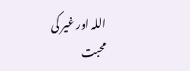اللہ اور غیر کی محبت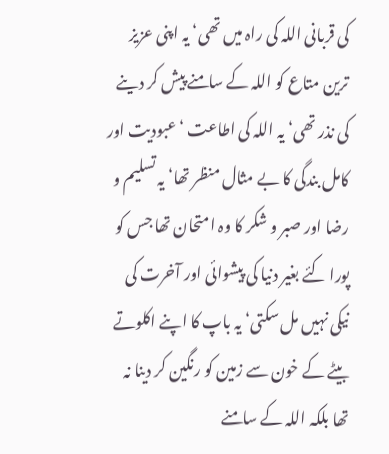کی قربانی اللہ کی راہ میں تھی‘ یہ اپنی عزیز ترین متاع کو اللہ کے سامنے پیش کر دینے کی نذر تھی‘ یہ اللہ کی اطاعت ‘ عبودیت اور کامل بندگی کا بے مثال منظر تھا‘ یہ تسلیم و رضا اور صبر و شکر کا وہ امتحان تھا جس کو پورا کئے بغیر دنیا کی پیشوائی اور آخرت کی نیکی نہیں مل سکتی‘ یہ باپ کا اپنے اکلوتے بیٹے کے خون سے زمین کو رنگین کر دینا نہ تھا بلکہ اللہ کے سامنے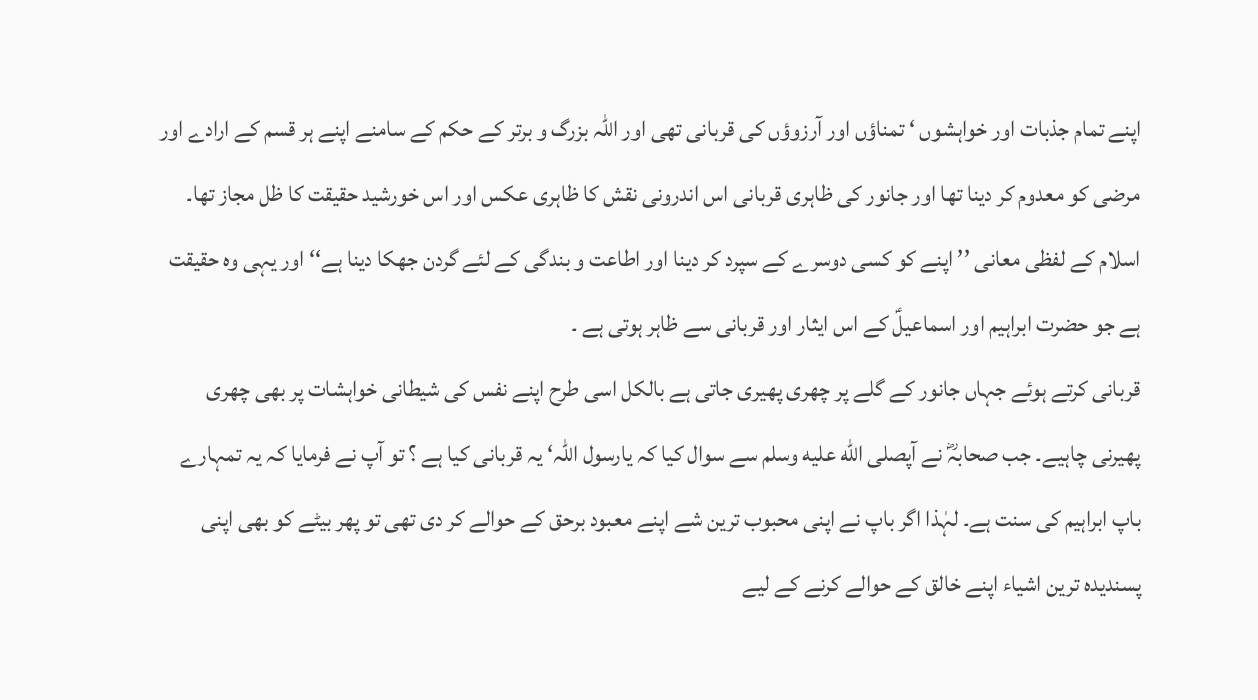اپنے تمام جذبات اور خواہشوں ‘ تمناؤں اور آرزوؤں کی قربانی تھی اور اللہ بزرگ و برتر کے حکم کے سامنے اپنے ہر قسم کے ارادے اور مرضی کو معدوم کر دینا تھا اور جانور کی ظاہری قربانی اس اندرونی نقش کا ظاہری عکس اور اس خورشید حقیقت کا ظل مجاز تھا۔ اسلام کے لفظی معانی ’’ اپنے کو کسی دوسرے کے سپرد کر دینا اور اطاعت و بندگی کے لئے گردن جھکا دینا ہے‘‘ اور یہی وہ حقیقت ہے جو حضرت ابراہیم اور اسماعیلؑ کے اس ایثار اور قربانی سے ظاہر ہوتی ہے ۔
قربانی کرتے ہوئے جہاں جانور کے گلے پر چھری پھیری جاتی ہے بالکل اسی طرح اپنے نفس کی شیطانی خواہشات پر بھی چھری پھیرنی چاہیے۔ جب صحابہؓ نے آپصلى الله عليه وسلم سے سوال کیا کہ یارسول اللہ‘ یہ قربانی کیا ہے ؟ تو آپ نے فرمایا کہ یہ تمہارے باپ ابراہیم کی سنت ہے۔ لہٰذا اگر باپ نے اپنی محبوب ترین شے اپنے معبود برحق کے حوالے کر دی تھی تو پھر بیٹے کو بھی اپنی پسندیدہ ترین اشیاء اپنے خالق کے حوالے کرنے کے لیے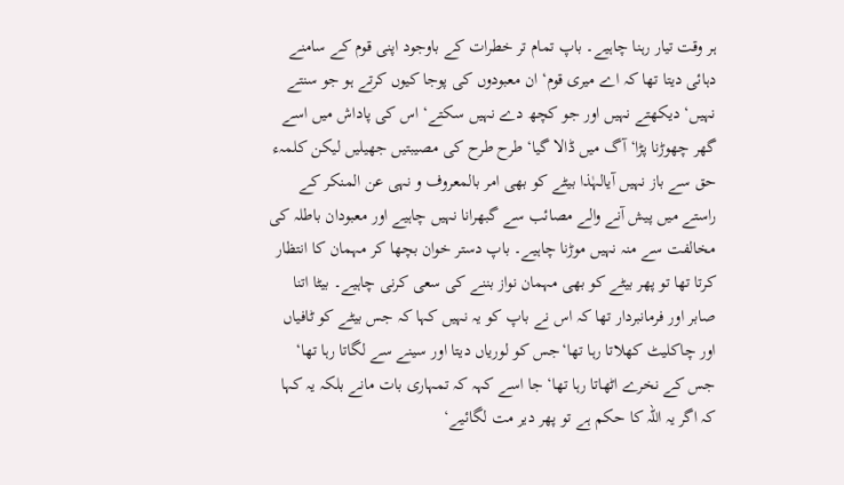ہر وقت تیار رہنا چاہیے۔ باپ تمام تر خطرات کے باوجود اپنی قوم کے سامنے دہائی دیتا تھا کہ اے میری قوم‘ ان معبودوں کی پوجا کیوں کرتے ہو جو سنتے نہیں‘ دیکھتے نہیں اور جو کچھ دے نہیں سکتے‘ اس کی پاداش میں اسے گھر چھوڑنا پڑا‘ آگ میں ڈالا گیا‘ طرح طرح کی مصیبتیں جھیلیں لیکن کلمہء حق سے باز نہیں آیالہٰذا بیٹے کو بھی امر بالمعروف و نہی عن المنکر کے راستے میں پیش آنے والے مصائب سے گبھرانا نہیں چاہیے اور معبودان باطلہ کی مخالفت سے منہ نہیں موڑنا چاہیے۔ باپ دستر خوان بچھا کر مہمان کا انتظار کرتا تھا تو پھر بیٹے کو بھی مہمان نواز بننے کی سعی کرنی چاہیے۔ بیٹا اتنا صابر اور فرمانبردار تھا کہ اس نے باپ کو یہ نہیں کہا کہ جس بیٹے کو ٹافیاں اور چاکلیٹ کھلاتا رہا تھا‘جس کو لوریاں دیتا اور سینے سے لگاتا رہا تھا‘ جس کے نخرے اٹھاتا رہا تھا‘ جا اسے کہہ کہ تمہاری بات مانے بلکہ یہ کہا کہ اگر یہ اللہ کا حکم ہے تو پھر دیر مت لگائیے‘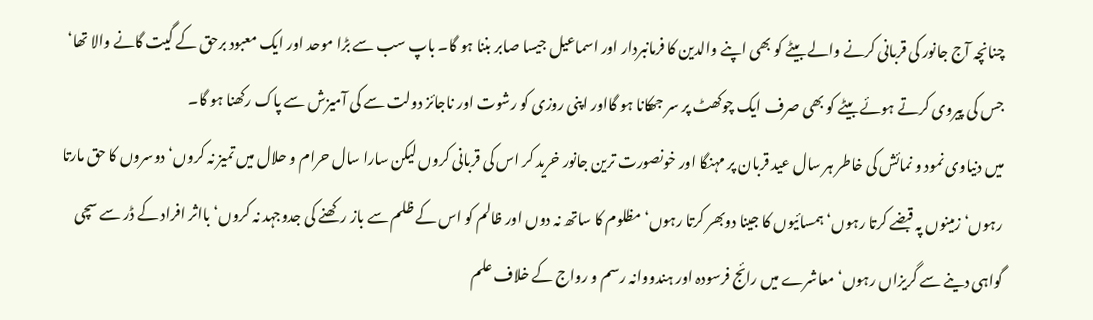چنانچہ آج جانور کی قربانی کرنے والے بیٹے کو بھی اپنے والدین کا فرمانبردار اور اسماعیل جیسا صابر بننا ہو گا۔ باپ سب سے بڑا موحد اور ایک معبود برحق کے گیت گانے والا تھا‘ جس کی پیروی کرتے ہوئے بیٹے کو بھی صرف ایک چوکھٹ پر سر جھکانا ہو گااور اپنی روزی کو رشوت اور ناجائز دولت سے کی آمیزش سے پاک رکھنا ہو گا۔
میں دنیاوی نمود و نمائش کی خاطر ہر سال عید قربان پر مہنگا اور خونصورت ترین جانور خرید کر اس کی قربانی کروں لیکن سارا سال حرام و حلال میں تمیز نہ کروں‘ دوسروں کا حق مارتا رہوں‘ زمینوں پہ قبضے کرتا رہوں‘ ہمسائیوں کا جینا دوبھر کرتا رہوں‘ مظلوم کا ساتھ نہ دوں اور ظالم کو اس کے ظلم سے باز رکھنے کی جدوجہد نہ کروں‘ بااثر افراد کے ڈر سے سچی گواہی دینے سے گریزاں رہوں‘ معاشرے میں رائج فرسودہ اور ہندووانہ رسم و رواج کے خلاف علم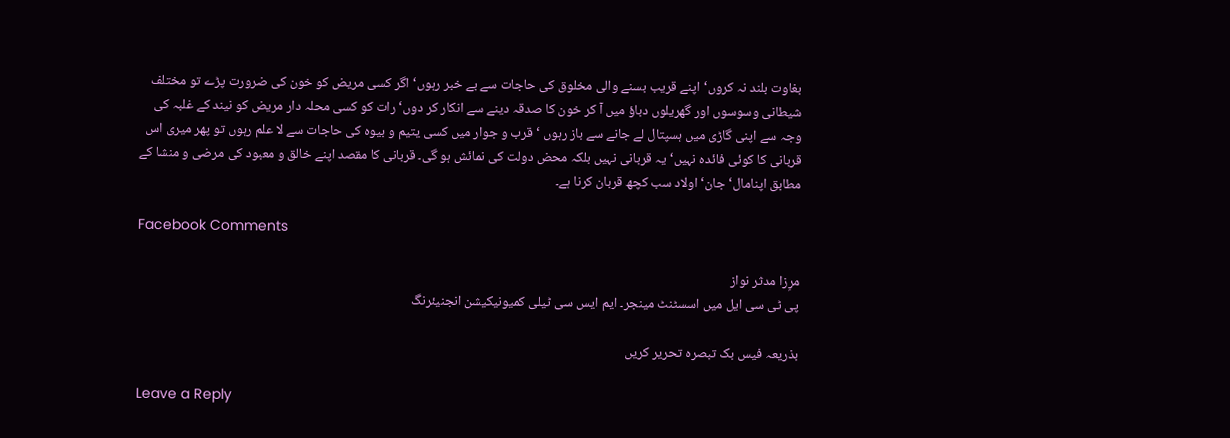بغاوت بلند نہ کروں‘ اپنے قریب بسنے والی مخلوق کی حاجات سے بے خبر رہوں‘ اگر کسی مریض کو خون کی ضرورت پڑے تو مختلف شیطانی وسوسوں اور گھریلوں دباؤ میں آ کر خون کا صدقہ دینے سے انکار کر دوں‘ رات کو کسی محلہ دار مریض کو نیند کے غلبہ کی وجہ سے اپنی گاڑی میں ہسپتال لے جانے سے باز رہوں ‘ قرب و جوار میں کسی یتیم و بیوہ کی حاجات سے لا علم رہوں تو پھر میری اس قربانی کا کوئی فائدہ نہیں‘ یہ قربانی نہیں بلکہ محض دولت کی نمائش ہو گی۔ قربانی کا مقصد اپنے خالق و معبود کی مرضی و منشا کے مطابق اپنامال‘ جان‘ اولاد سب کچھ قربان کرنا ہے۔

Facebook Comments

مرِزا مدثر نواز
پی ٹی سی ایل میں اسسٹنٹ مینجر۔ ایم ایس سی ٹیلی کمیونیکیشن انجنیئرنگ

بذریعہ فیس بک تبصرہ تحریر کریں

Leave a Reply